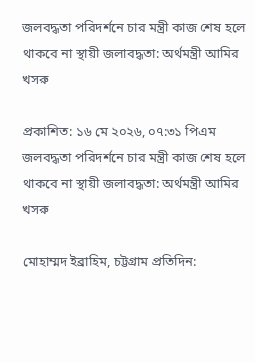জলবদ্ধতা পরিদর্শনে চার মন্ত্রী কাজ শেষ হলে থাকবে না স্থায়ী জলাবদ্ধতা: অর্থমন্ত্রী আমির খসরু

প্রকাশিত: ১৬ মে ২০২৬, ০৭:৩১ পিএম
জলবদ্ধতা পরিদর্শনে চার মন্ত্রী কাজ শেষ হলে থাকবে না স্থায়ী জলাবদ্ধতা: অর্থমন্ত্রী আমির খসরু

মোহাম্মদ ইব্রাহিম, চট্টগ্রাম প্রতিদিন: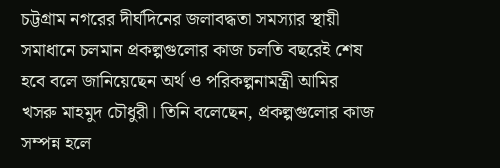চট্টগ্রাম নগরের দীর্ঘদিনের জলাবদ্ধতা সমস্যার স্থায়ী সমাধানে চলমান প্রকল্পগুলোর কাজ চলতি বছরেই শেষ হবে বলে জানিয়েছেন অর্থ ও পরিকল্পনামন্ত্রী আমির খসরু মাহমুদ চৌধুরী। তিনি বলেছেন, প্রকল্পগুলোর কাজ সম্পন্ন হলে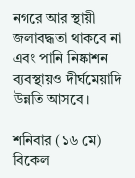নগরে আর স্থায়ী জলাবদ্ধতা থাকবে না এবং পানি নিষ্কাশন ব্যবস্থায়ও দীর্ঘমেয়াদি উন্নতি আসবে।

শনিবার (১৬ মে) বিকেল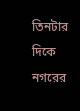তিনটার দিকে নগরের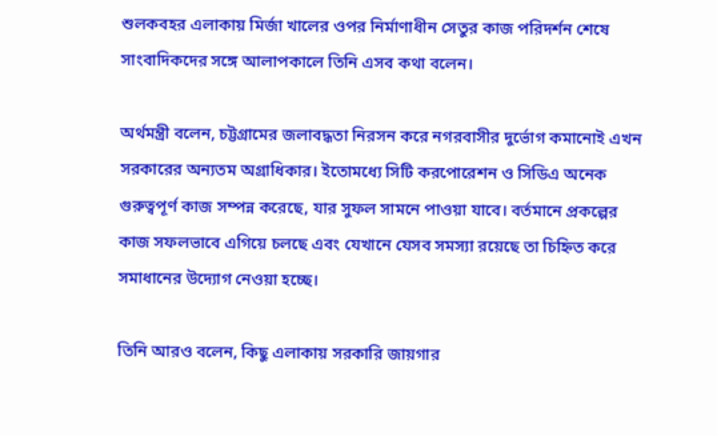শুলকবহর এলাকায় মির্জা খালের ওপর নির্মাণাধীন সেতুর কাজ পরিদর্শন শেষে সাংবাদিকদের সঙ্গে আলাপকালে তিনি এসব কথা বলেন।

অর্থমন্ত্রী বলেন, চট্টগ্রামের জলাবদ্ধতা নিরসন করে নগরবাসীর দুর্ভোগ কমানোই এখন সরকারের অন্যতম অগ্রাধিকার। ইতোমধ্যে সিটি করপোরেশন ও সিডিএ অনেক গুরুত্বপূর্ণ কাজ সম্পন্ন করেছে, যার সুফল সামনে পাওয়া যাবে। বর্তমানে প্রকল্পের কাজ সফলভাবে এগিয়ে চলছে এবং যেখানে যেসব সমস্যা রয়েছে তা চিহ্নিত করে সমাধানের উদ্যোগ নেওয়া হচ্ছে।

তিনি আরও বলেন, কিছু এলাকায় সরকারি জায়গার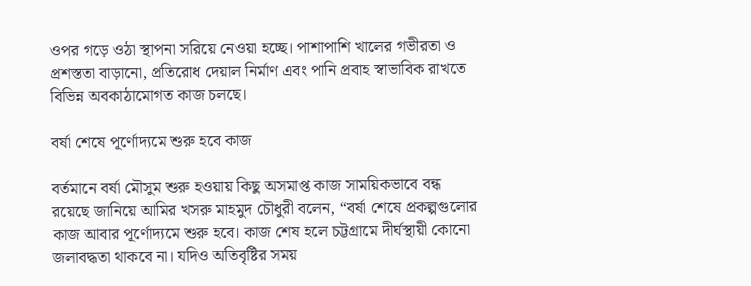ওপর গড়ে ওঠা স্থাপনা সরিয়ে নেওয়া হচ্ছে। পাশাপাশি খালের গভীরতা ও প্রশস্ততা বাড়ানো, প্রতিরোধ দেয়াল নির্মাণ এবং পানি প্রবাহ স্বাভাবিক রাখতে বিভিন্ন অবকাঠামোগত কাজ চলছে।

বর্ষা শেষে পূর্ণোদ্যমে শুরু হবে কাজ

বর্তমানে বর্ষা মৌসুম শুরু হওয়ায় কিছু অসমাপ্ত কাজ সাময়িকভাবে বন্ধ রয়েছে জানিয়ে আমির খসরু মাহমুদ চৌধুরী বলেন, “বর্ষা শেষে প্রকল্পগুলোর কাজ আবার পূর্ণোদ্যমে শুরু হবে। কাজ শেষ হলে চট্টগ্রামে দীর্ঘস্থায়ী কোনো জলাবদ্ধতা থাকবে না। যদিও অতিবৃষ্টির সময়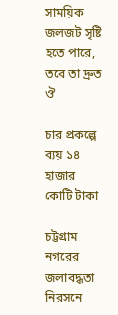সাময়িক জলজট সৃষ্টি হতে পারে, তবে তা দ্রুত ঔ

চার প্রকল্পে ব্যয় ১৪ হাজার কোটি টাকা

চট্টগ্রাম নগরের জলাবদ্ধতা নিরসনে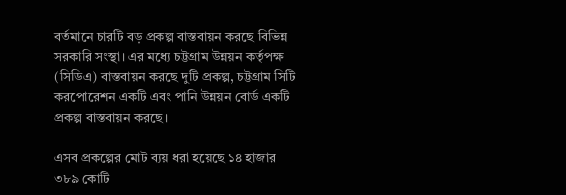বর্তমানে চারটি বড় প্রকল্প বাস্তবায়ন করছে বিভিন্ন সরকারি সংস্থা। এর মধ্যে চট্টগ্রাম উন্নয়ন কর্তৃপক্ষ (সিডিএ) বাস্তবায়ন করছে দুটি প্রকল্প, চট্টগ্রাম সিটি করপোরেশন একটি এবং পানি উন্নয়ন বোর্ড একটি প্রকল্প বাস্তবায়ন করছে।

এসব প্রকল্পের মোট ব্যয় ধরা হয়েছে ১৪ হাজার ৩৮৯ কোটি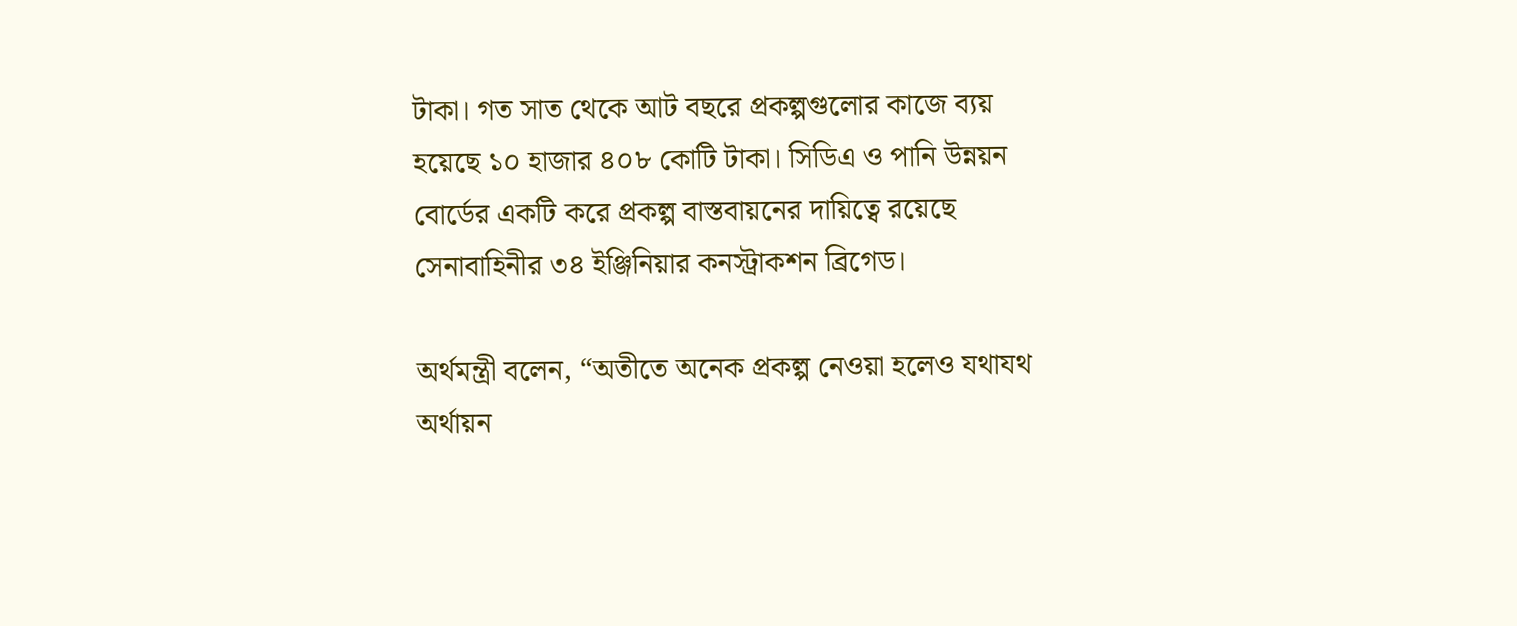টাকা। গত সাত থেকে আট বছরে প্রকল্পগুলোর কাজে ব্যয় হয়েছে ১০ হাজার ৪০৮ কোটি টাকা। সিডিএ ও পানি উন্নয়ন বোর্ডের একটি করে প্রকল্প বাস্তবায়নের দায়িত্বে রয়েছে সেনাবাহিনীর ৩৪ ইঞ্জিনিয়ার কনস্ট্রাকশন ব্রিগেড।

অর্থমন্ত্রী বলেন, “অতীতে অনেক প্রকল্প নেওয়া হলেও যথাযথ অর্থায়ন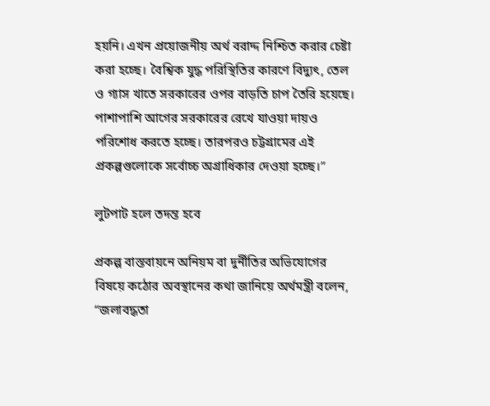হয়নি। এখন প্রয়োজনীয় অর্থ বরাদ্দ নিশ্চিত করার চেষ্টা করা হচ্ছে। বৈশ্বিক যুদ্ধ পরিস্থিতির কারণে বিদ্যুৎ, তেল ও গ্যাস খাতে সরকারের ওপর বাড়তি চাপ তৈরি হয়েছে। পাশাপাশি আগের সরকারের রেখে যাওয়া দায়ও পরিশোধ করতে হচ্ছে। তারপরও চট্টগ্রামের এই প্রকল্পগুলোকে সর্বোচ্চ অগ্রাধিকার দেওয়া হচ্ছে।”

লুটপাট হলে তদন্ত হবে

প্রকল্প বাস্তবায়নে অনিয়ম বা দুর্নীতির অভিযোগের বিষয়ে কঠোর অবস্থানের কথা জানিয়ে অর্থমন্ত্রী বলেন, “জলাবদ্ধতা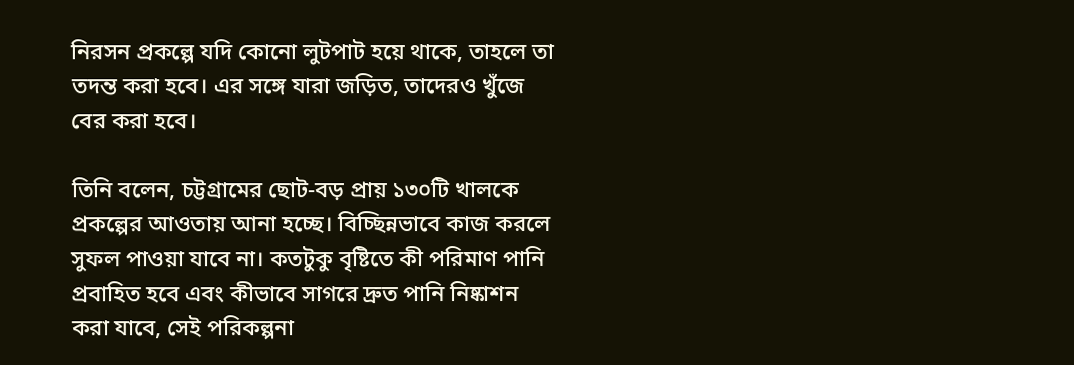নিরসন প্রকল্পে যদি কোনো লুটপাট হয়ে থাকে, তাহলে তা তদন্ত করা হবে। এর সঙ্গে যারা জড়িত, তাদেরও খুঁজে বের করা হবে।

তিনি বলেন, চট্টগ্রামের ছোট-বড় প্রায় ১৩০টি খালকে প্রকল্পের আওতায় আনা হচ্ছে। বিচ্ছিন্নভাবে কাজ করলে সুফল পাওয়া যাবে না। কতটুকু বৃষ্টিতে কী পরিমাণ পানি প্রবাহিত হবে এবং কীভাবে সাগরে দ্রুত পানি নিষ্কাশন করা যাবে, সেই পরিকল্পনা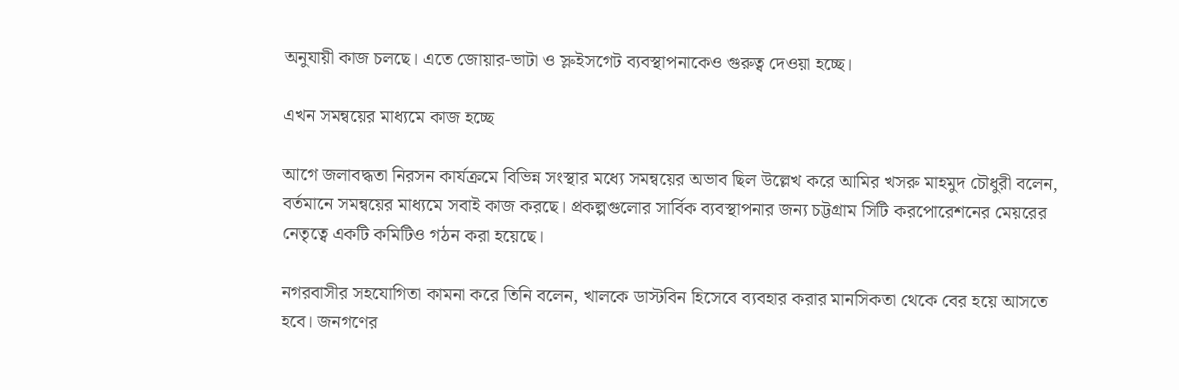অনুযায়ী কাজ চলছে। এতে জোয়ার-ভাটা ও স্লুইসগেট ব্যবস্থাপনাকেও গুরুত্ব দেওয়া হচ্ছে।

এখন সমন্বয়ের মাধ্যমে কাজ হচ্ছে

আগে জলাবদ্ধতা নিরসন কার্যক্রমে বিভিন্ন সংস্থার মধ্যে সমন্বয়ের অভাব ছিল উল্লেখ করে আমির খসরু মাহমুদ চৌধুরী বলেন, বর্তমানে সমন্বয়ের মাধ্যমে সবাই কাজ করছে। প্রকল্পগুলোর সার্বিক ব্যবস্থাপনার জন্য চট্টগ্রাম সিটি করপোরেশনের মেয়রের নেতৃত্বে একটি কমিটিও গঠন করা হয়েছে।

নগরবাসীর সহযোগিতা কামনা করে তিনি বলেন, খালকে ডাস্টবিন হিসেবে ব্যবহার করার মানসিকতা থেকে বের হয়ে আসতে হবে। জনগণের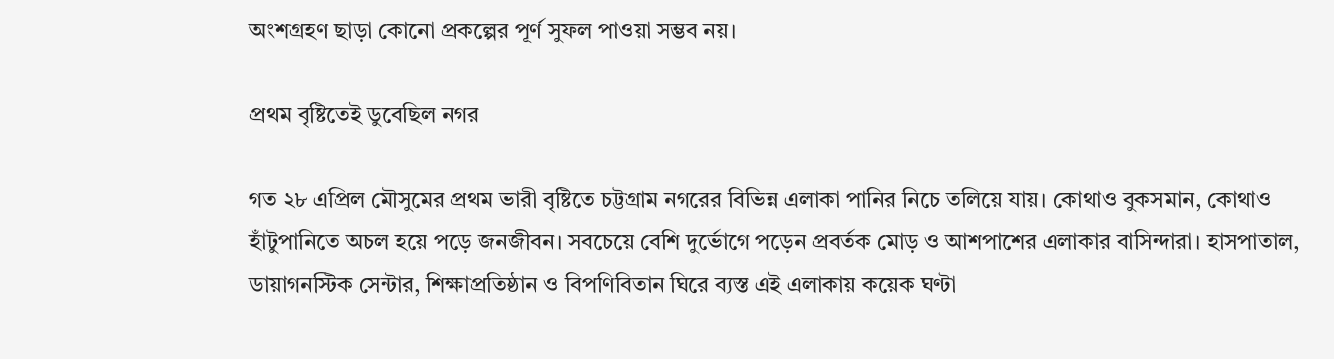অংশগ্রহণ ছাড়া কোনো প্রকল্পের পূর্ণ সুফল পাওয়া সম্ভব নয়।

প্রথম বৃষ্টিতেই ডুবেছিল নগর

গত ২৮ এপ্রিল মৌসুমের প্রথম ভারী বৃষ্টিতে চট্টগ্রাম নগরের বিভিন্ন এলাকা পানির নিচে তলিয়ে যায়। কোথাও বুকসমান, কোথাও হাঁটুপানিতে অচল হয়ে পড়ে জনজীবন। সবচেয়ে বেশি দুর্ভোগে পড়েন প্রবর্তক মোড় ও আশপাশের এলাকার বাসিন্দারা। হাসপাতাল, ডায়াগনস্টিক সেন্টার, শিক্ষাপ্রতিষ্ঠান ও বিপণিবিতান ঘিরে ব্যস্ত এই এলাকায় কয়েক ঘণ্টা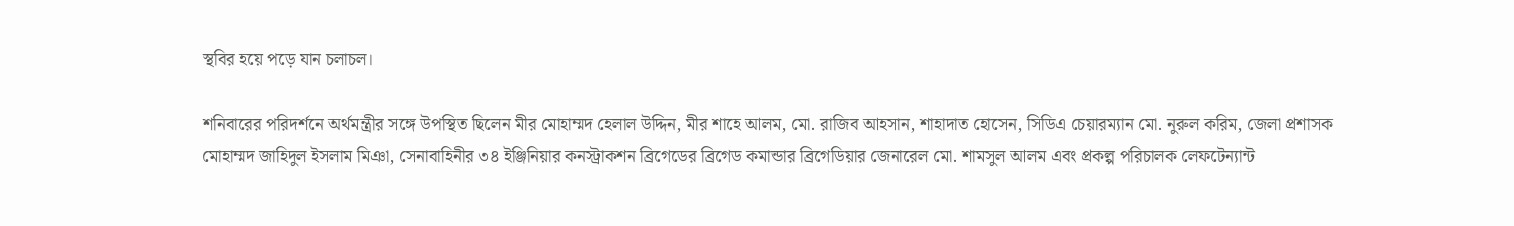স্থবির হয়ে পড়ে যান চলাচল।

শনিবারের পরিদর্শনে অর্থমন্ত্রীর সঙ্গে উপস্থিত ছিলেন মীর মোহাম্মদ হেলাল উদ্দিন, মীর শাহে আলম, মো. রাজিব আহসান, শাহাদাত হোসেন, সিডিএ চেয়ারম্যান মো. নুরুল করিম, জেলা প্রশাসক মোহাম্মদ জাহিদুল ইসলাম মিঞা, সেনাবাহিনীর ৩৪ ইঞ্জিনিয়ার কনস্ট্রাকশন ব্রিগেডের ব্রিগেড কমান্ডার ব্রিগেডিয়ার জেনারেল মো. শামসুল আলম এবং প্রকল্প পরিচালক লেফটেন্যান্ট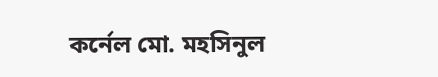কর্নেল মো. মহসিনুল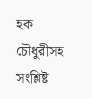হক চৌধুরীসহ সংশ্লিষ্ট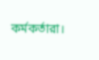কর্মকর্তারা।